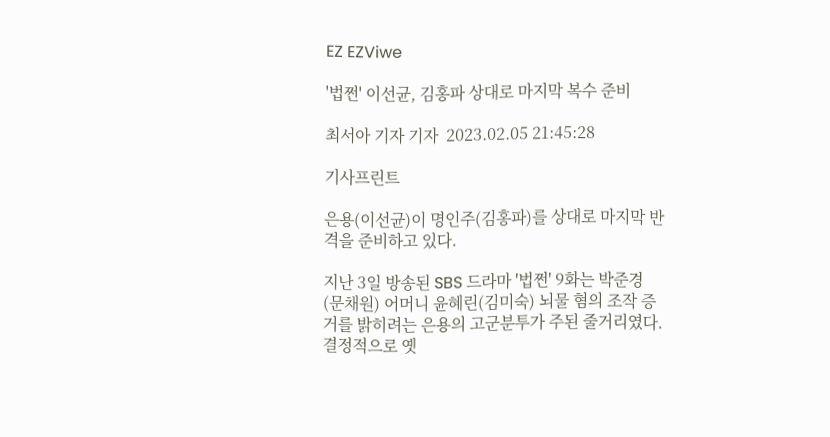EZ EZViwe

'법쩐' 이선균, 김홍파 상대로 마지막 복수 준비

최서아 기자 기자  2023.02.05 21:45:28

기사프린트

은용(이선균)이 명인주(김홍파)를 상대로 마지막 반격을 준비하고 있다.

지난 3일 방송된 SBS 드라마 '법쩐' 9화는 박준경(문채원) 어머니 윤혜린(김미숙) 뇌물 혐의 조작 증거를 밝히려는 은용의 고군분투가 주된 줄거리였다. 결정적으로 옛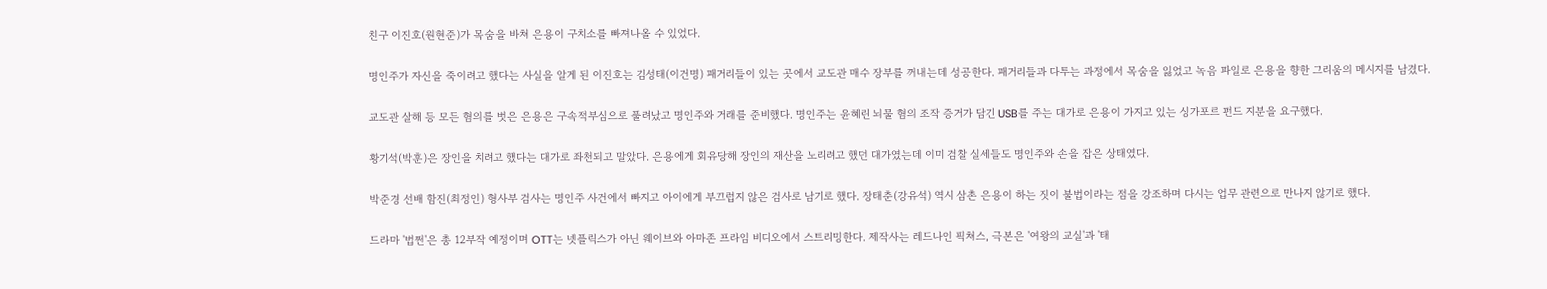친구 이진호(원현준)가 목숨을 바쳐 은용이 구치소를 빠져나올 수 있었다.

명인주가 자신을 죽이려고 했다는 사실을 알게 된 이진호는 김성태(이건명) 패거리들이 있는 곳에서 교도관 매수 장부를 꺼내는데 성공한다. 패거리들과 다투는 과정에서 목숨을 잃었고 녹음 파일로 은용을 향한 그리움의 메시지를 남겼다.

교도관 살해 등 모든 혐의를 벗은 은용은 구속적부심으로 풀려났고 명인주와 거래를 준비했다. 명인주는 윤혜린 뇌물 혐의 조작 증거가 담긴 USB를 주는 대가로 은용이 가지고 있는 싱가포르 펀드 지분을 요구했다.

황기석(박훈)은 장인을 치려고 했다는 대가로 좌천되고 말았다. 은용에게 회유당해 장인의 재산을 노리려고 했던 대가였는데 이미 검찰 실세들도 명인주와 손을 잡은 상태였다.

박준경 선배 함진(최정인) 형사부 검사는 명인주 사건에서 빠지고 아이에게 부끄럽지 않은 검사로 남기로 했다. 장태춘(강유석) 역시 삼촌 은용이 하는 짓이 불법이라는 점을 강조하며 다시는 업무 관련으로 만나지 않기로 했다.

드라마 '법쩐'은 총 12부작 예정이며 OTT는 넷플릭스가 아닌 웨이브와 아마존 프라임 비디오에서 스트리밍한다. 제작사는 레드나인 픽쳐스, 극본은 '여왕의 교실'과 '태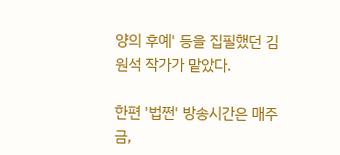양의 후예' 등을 집필했던 김원석 작가가 맡았다.

한편 '법쩐' 방송시간은 매주 금,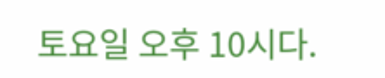토요일 오후 10시다.